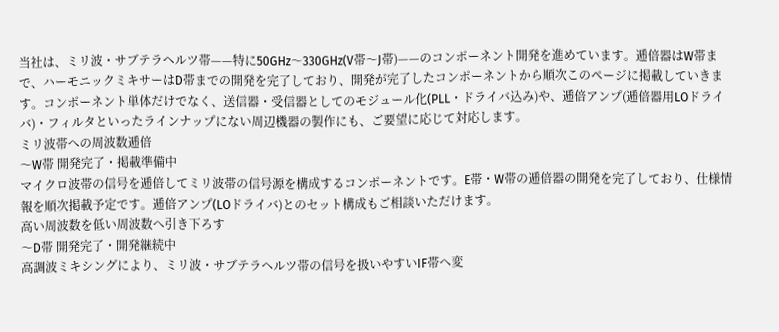当社は、ミリ波・サブテラヘルツ帯——特に50GHz〜330GHz(V帯〜J帯)——のコンポーネント開発を進めています。逓倍器はW帯まで、ハーモニックミキサーはD帯までの開発を完了しており、開発が完了したコンポーネントから順次このページに掲載していきます。コンポーネント単体だけでなく、送信器・受信器としてのモジュール化(PLL・ドライバ込み)や、逓倍アンプ(逓倍器用LOドライバ)・フィルタといったラインナップにない周辺機器の製作にも、ご要望に応じて対応します。
ミリ波帯への周波数逓倍
〜W帯 開発完了・掲載準備中
マイクロ波帯の信号を逓倍してミリ波帯の信号源を構成するコンポーネントです。E帯・W帯の逓倍器の開発を完了しており、仕様情報を順次掲載予定です。逓倍アンプ(LOドライバ)とのセット構成もご相談いただけます。
高い周波数を低い周波数へ引き下ろす
〜D帯 開発完了・開発継続中
高調波ミキシングにより、ミリ波・サブテラヘルツ帯の信号を扱いやすいIF帯へ変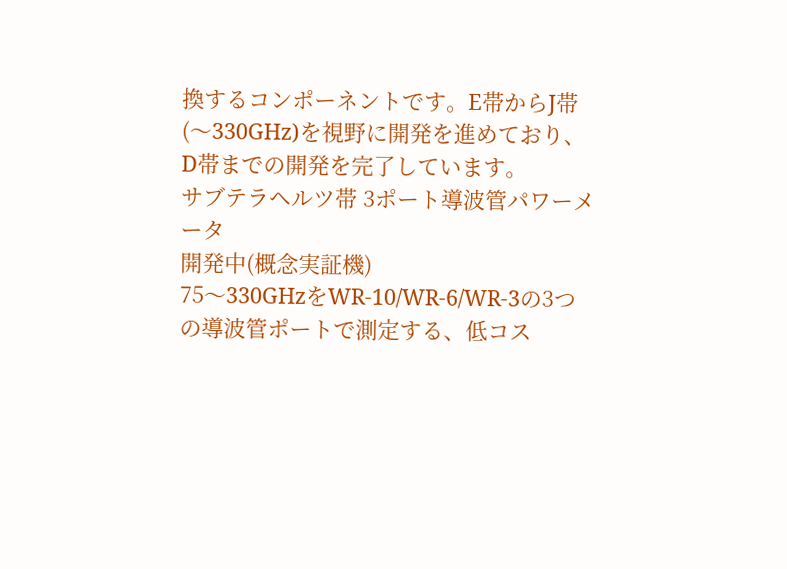換するコンポーネントです。E帯からJ帯(〜330GHz)を視野に開発を進めており、D帯までの開発を完了しています。
サブテラヘルツ帯 3ポート導波管パワーメータ
開発中(概念実証機)
75〜330GHzをWR-10/WR-6/WR-3の3つの導波管ポートで測定する、低コス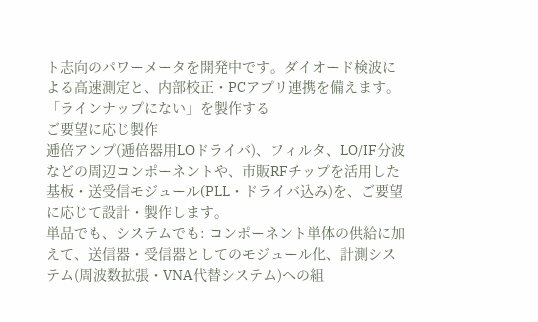ト志向のパワーメータを開発中です。ダイオード検波による高速測定と、内部校正・PCアプリ連携を備えます。
「ラインナップにない」を製作する
ご要望に応じ製作
逓倍アンプ(逓倍器用LOドライバ)、フィルタ、LO/IF分波などの周辺コンポーネントや、市販RFチップを活用した基板・送受信モジュール(PLL・ドライバ込み)を、ご要望に応じて設計・製作します。
単品でも、システムでも: コンポーネント単体の供給に加えて、送信器・受信器としてのモジュール化、計測システム(周波数拡張・VNA代替システム)への組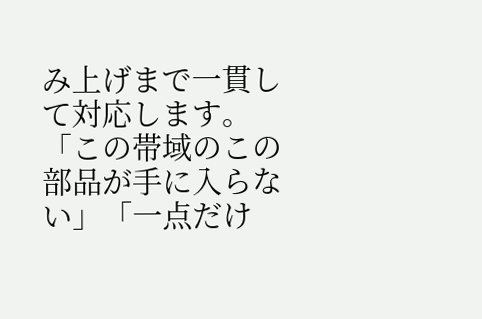み上げまで一貫して対応します。「この帯域のこの部品が手に入らない」「一点だけ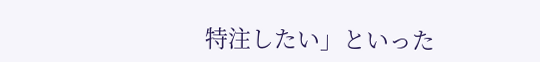特注したい」といった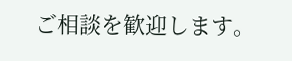ご相談を歓迎します。